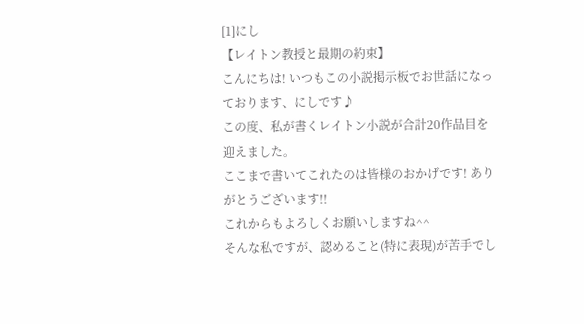[1]にし
【レイトン教授と最期の約束】
こんにちは! いつもこの小説掲示板でお世話になっております、にしです♪
この度、私が書くレイトン小説が合計20作品目を迎えました。
ここまで書いてこれたのは皆様のおかげです! ありがとうございます!!
これからもよろしくお願いしますね^^
そんな私ですが、認めること(特に表現)が苦手でし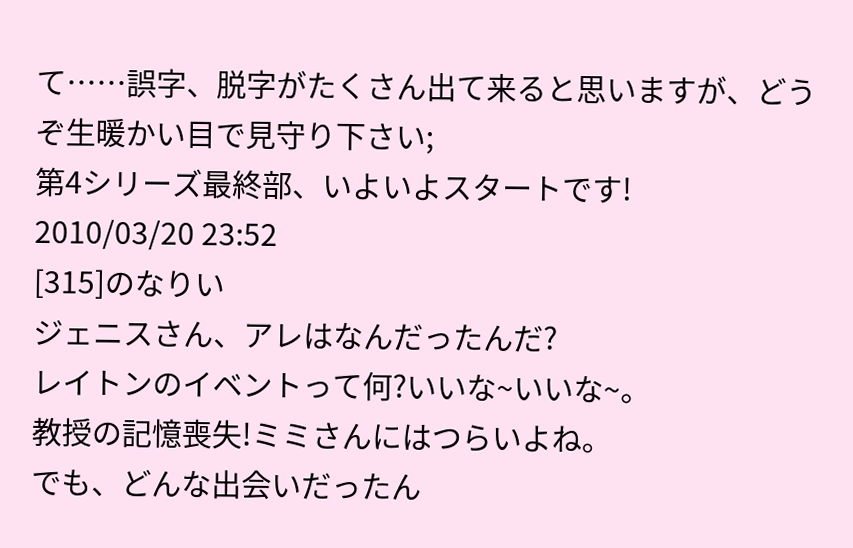て……誤字、脱字がたくさん出て来ると思いますが、どうぞ生暖かい目で見守り下さい;
第4シリーズ最終部、いよいよスタートです!
2010/03/20 23:52
[315]のなりい
ジェニスさん、アレはなんだったんだ?
レイトンのイベントって何?いいな~いいな~。
教授の記憶喪失!ミミさんにはつらいよね。
でも、どんな出会いだったん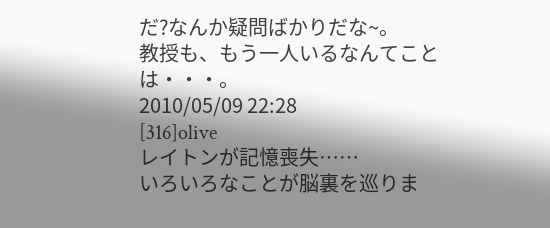だ?なんか疑問ばかりだな~。
教授も、もう一人いるなんてことは・・・。
2010/05/09 22:28
[316]olive
レイトンが記憶喪失……
いろいろなことが脳裏を巡りま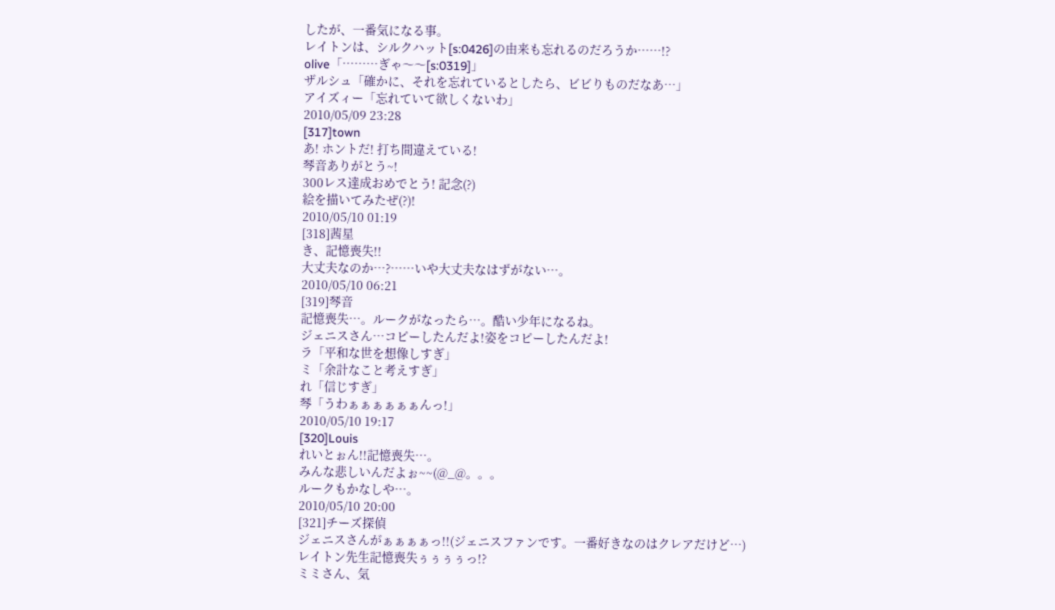したが、一番気になる事。
レイトンは、シルクハット[s:0426]の由来も忘れるのだろうか……!?
olive「………ぎゃ〜〜[s:0319]」
ザルシュ「確かに、それを忘れているとしたら、ビビりものだなあ…」
アイズィー「忘れていて欲しくないわ」
2010/05/09 23:28
[317]town
あ! ホントだ! 打ち間違えている!
琴音ありがとう~!
300レス達成おめでとう! 記念(?)
絵を描いてみたぜ(?)!
2010/05/10 01:19
[318]茜星
き、記憶喪失!!
大丈夫なのか…?……いや大丈夫なはずがない…。
2010/05/10 06:21
[319]琴音
記憶喪失…。ルークがなったら…。酷い少年になるね。
ジェニスさん…コピーしたんだよ!姿をコピーしたんだよ!
ラ「平和な世を想像しすぎ」
ミ「余計なこと考えすぎ」
れ「信じすぎ」
琴「うわぁぁぁぁぁぁんっ!」
2010/05/10 19:17
[320]Louis
れいとぉん!!記憶喪失…。
みんな悲しいんだよぉ~~(@_@。。。
ルークもかなしや…。
2010/05/10 20:00
[321]チーズ探偵
ジェニスさんがぁぁぁぁっ!!(ジェニスファンです。一番好きなのはクレアだけど…)
レイトン先生記憶喪失ぅぅぅぅっ!?
ミミさん、気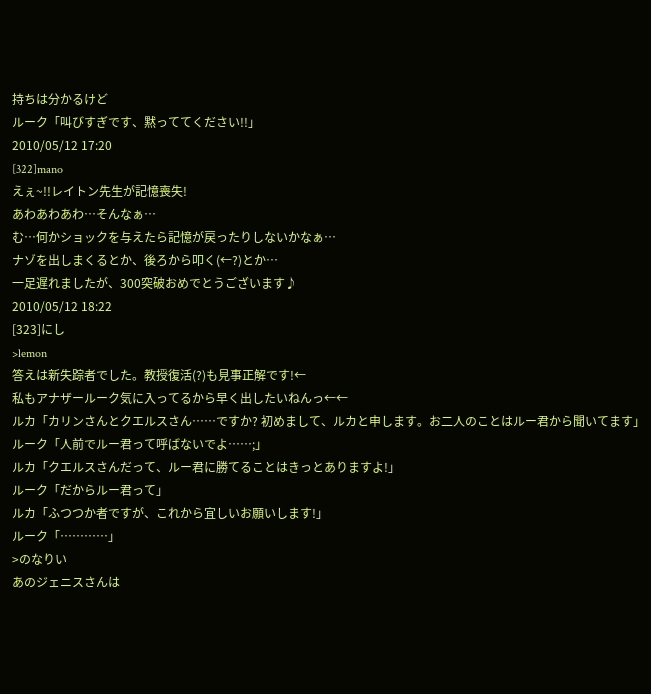持ちは分かるけど
ルーク「叫びすぎです、黙っててください!!」
2010/05/12 17:20
[322]mano
えぇ~!!レイトン先生が記憶喪失!
あわあわあわ…そんなぁ…
む…何かショックを与えたら記憶が戻ったりしないかなぁ…
ナゾを出しまくるとか、後ろから叩く(←?)とか…
一足遅れましたが、300突破おめでとうございます♪
2010/05/12 18:22
[323]にし
>lemon
答えは新失踪者でした。教授復活(?)も見事正解です!←
私もアナザールーク気に入ってるから早く出したいねんっ←←
ルカ「カリンさんとクエルスさん……ですか? 初めまして、ルカと申します。お二人のことはルー君から聞いてます」
ルーク「人前でルー君って呼ばないでよ……;」
ルカ「クエルスさんだって、ルー君に勝てることはきっとありますよ!」
ルーク「だからルー君って」
ルカ「ふつつか者ですが、これから宜しいお願いします!」
ルーク「…………」
>のなりい
あのジェニスさんは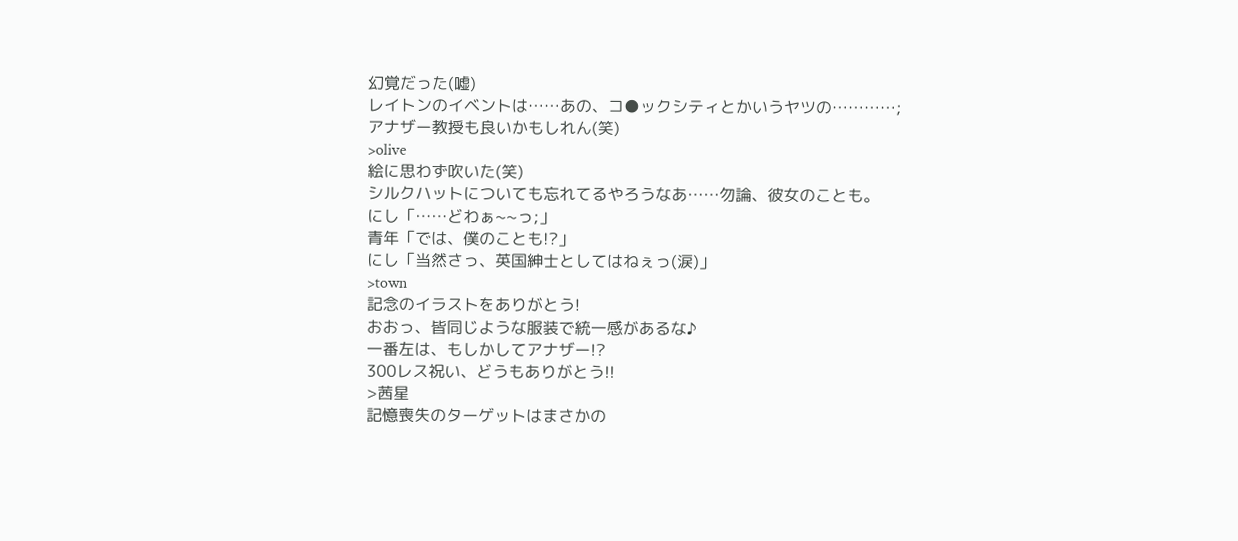幻覚だった(嘘)
レイトンのイベントは……あの、コ●ックシティとかいうヤツの…………;
アナザー教授も良いかもしれん(笑)
>olive
絵に思わず吹いた(笑)
シルクハットについても忘れてるやろうなあ……勿論、彼女のことも。
にし「……どわぁ~~っ;」
青年「では、僕のことも!?」
にし「当然さっ、英国紳士としてはねぇっ(涙)」
>town
記念のイラストをありがとう!
おおっ、皆同じような服装で統一感があるな♪
一番左は、もしかしてアナザー!?
300レス祝い、どうもありがとう!!
>茜星
記憶喪失のターゲットはまさかの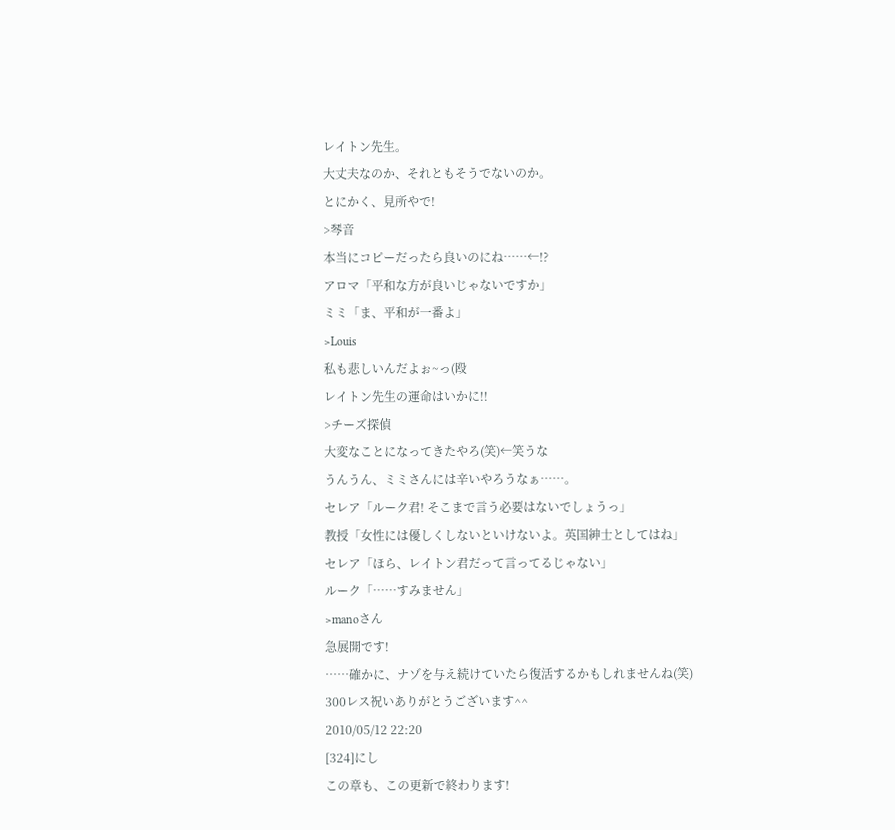レイトン先生。
大丈夫なのか、それともそうでないのか。
とにかく、見所やで!
>琴音
本当にコピーだったら良いのにね……←!?
アロマ「平和な方が良いじゃないですか」
ミミ「ま、平和が一番よ」
>Louis
私も悲しいんだよぉ~っ(殴
レイトン先生の運命はいかに!!
>チーズ探偵
大変なことになってきたやろ(笑)←笑うな
うんうん、ミミさんには辛いやろうなぁ……。
セレア「ルーク君! そこまで言う必要はないでしょうっ」
教授「女性には優しくしないといけないよ。英国紳士としてはね」
セレア「ほら、レイトン君だって言ってるじゃない」
ルーク「……すみません」
>manoさん
急展開です!
……確かに、ナゾを与え続けていたら復活するかもしれませんね(笑)
300レス祝いありがとうございます^^
2010/05/12 22:20
[324]にし
この章も、この更新で終わります!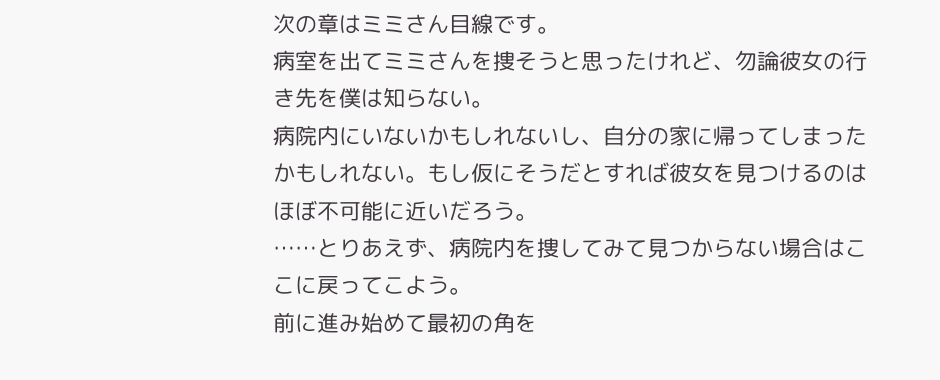次の章はミミさん目線です。
病室を出てミミさんを捜そうと思ったけれど、勿論彼女の行き先を僕は知らない。
病院内にいないかもしれないし、自分の家に帰ってしまったかもしれない。もし仮にそうだとすれば彼女を見つけるのはほぼ不可能に近いだろう。
……とりあえず、病院内を捜してみて見つからない場合はここに戻ってこよう。
前に進み始めて最初の角を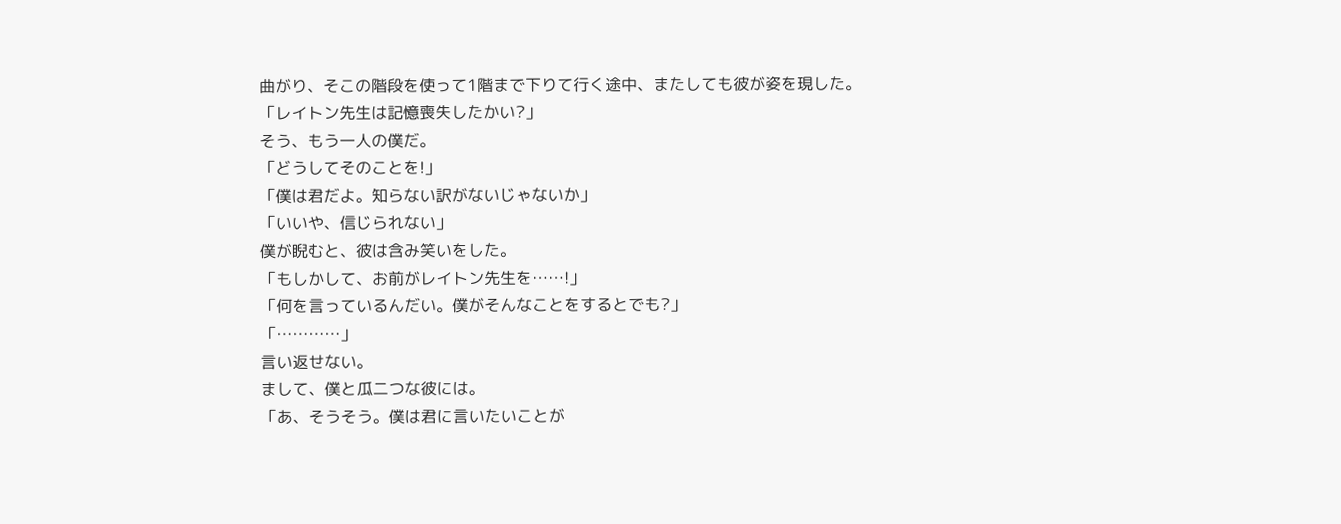曲がり、そこの階段を使って1階まで下りて行く途中、またしても彼が姿を現した。
「レイトン先生は記憶喪失したかい?」
そう、もう一人の僕だ。
「どうしてそのことを!」
「僕は君だよ。知らない訳がないじゃないか」
「いいや、信じられない」
僕が睨むと、彼は含み笑いをした。
「もしかして、お前がレイトン先生を……!」
「何を言っているんだい。僕がそんなことをするとでも?」
「…………」
言い返せない。
まして、僕と瓜二つな彼には。
「あ、そうそう。僕は君に言いたいことが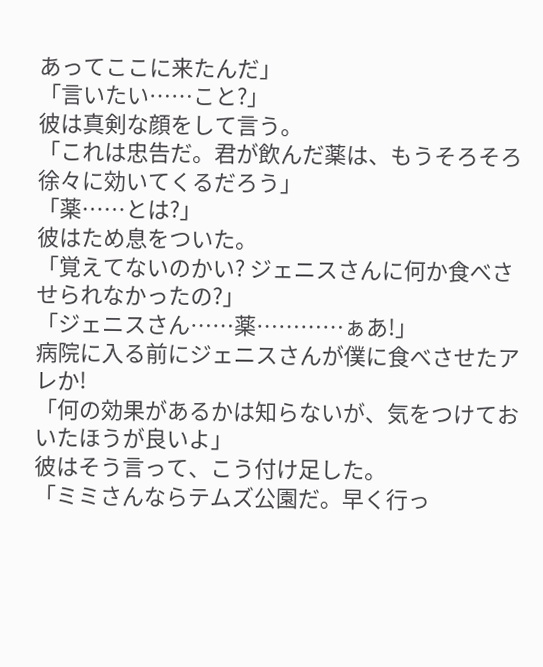あってここに来たんだ」
「言いたい……こと?」
彼は真剣な顔をして言う。
「これは忠告だ。君が飲んだ薬は、もうそろそろ徐々に効いてくるだろう」
「薬……とは?」
彼はため息をついた。
「覚えてないのかい? ジェニスさんに何か食べさせられなかったの?」
「ジェニスさん……薬…………ぁあ!」
病院に入る前にジェニスさんが僕に食べさせたアレか!
「何の効果があるかは知らないが、気をつけておいたほうが良いよ」
彼はそう言って、こう付け足した。
「ミミさんならテムズ公園だ。早く行っ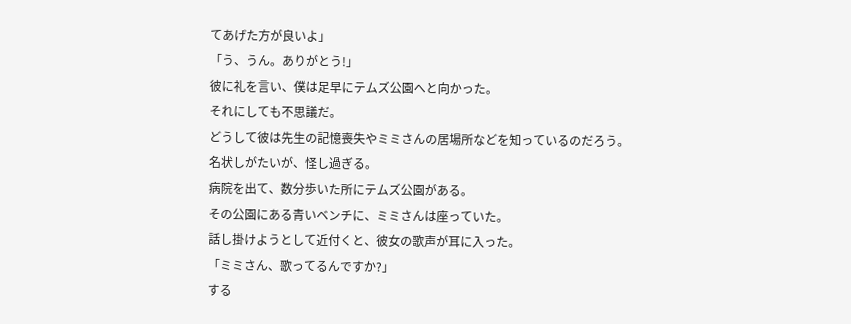てあげた方が良いよ」
「う、うん。ありがとう!」
彼に礼を言い、僕は足早にテムズ公園へと向かった。
それにしても不思議だ。
どうして彼は先生の記憶喪失やミミさんの居場所などを知っているのだろう。
名状しがたいが、怪し過ぎる。
病院を出て、数分歩いた所にテムズ公園がある。
その公園にある青いベンチに、ミミさんは座っていた。
話し掛けようとして近付くと、彼女の歌声が耳に入った。
「ミミさん、歌ってるんですか?」
する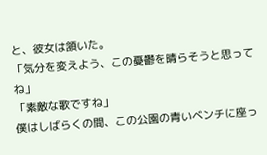と、彼女は頷いた。
「気分を変えよう、この憂鬱を晴らそうと思ってね」
「素敵な歌ですね」
僕はしばらくの間、この公園の青いベンチに座っ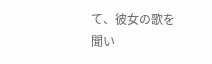て、彼女の歌を聞い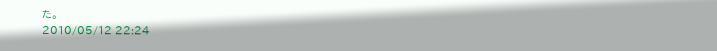た。
2010/05/12 22:24